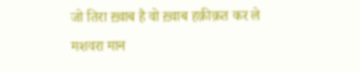जो तिरा ख़्वाब है वो ख़्वाब हक़ीक़त कर ले
मशवरा मान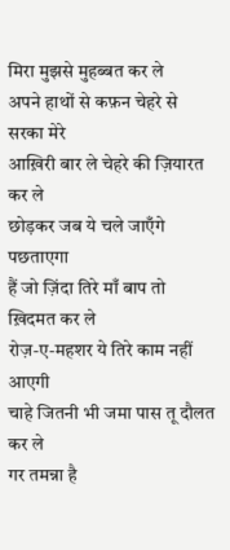मिरा मुझसे मुहब्बत कर ले
अपने हाथों से कफ़न चेहरे से सरका मेरे
आख़िरी बार ले चेहरे की ज़ियारत कर ले
छोड़कर जब ये चले जाएँगे पछताएगा
हैं जो ज़िंदा तिरे माँ बाप तो ख़िदमत कर ले
रोज़-ए-महशर ये तिरे काम नहीं आएगी
चाहे जितनी भी जमा पास तू दौलत कर ले
गर तमन्ना है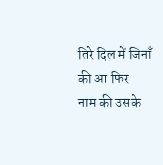तिरे दिल में जिनाँ की आ फिर
नाम की उसके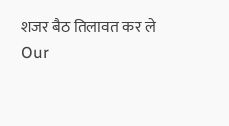शजर बैठ तिलावत कर ले
Our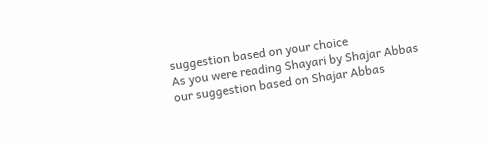suggestion based on your choice
As you were reading Shayari by Shajar Abbas
our suggestion based on Shajar Abbas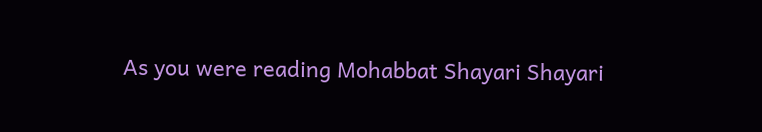As you were reading Mohabbat Shayari Shayari